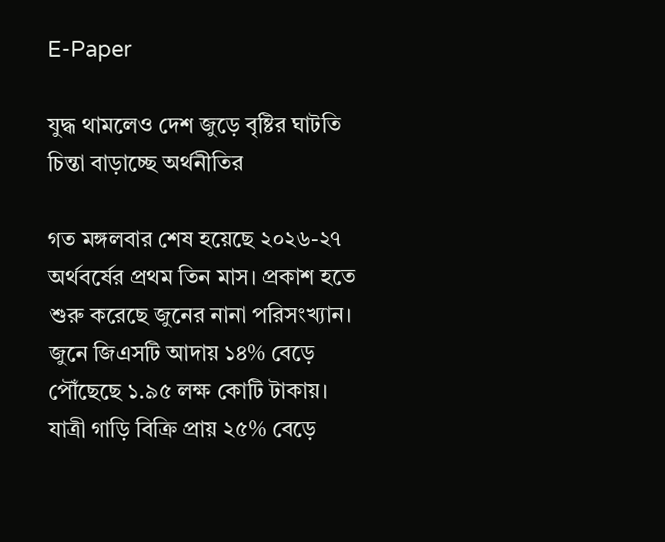E-Paper

যুদ্ধ থামলেও দেশ জুড়ে বৃষ্টির ঘাটতি চিন্তা বাড়াচ্ছে অর্থনীতির

গত মঙ্গলবার শেষ হয়েছে ২০২৬-২৭ অর্থবর্ষের প্রথম তিন মাস। প্রকাশ হতে শুরু করেছে জুনের নানা পরিসংখ্যান। জুনে জিএসটি আদায় ১৪% বেড়ে পৌঁছেছে ১.৯৫ লক্ষ কোটি টাকায়। যাত্রী গাড়ি বিক্রি প্রায় ২৫% বেড়ে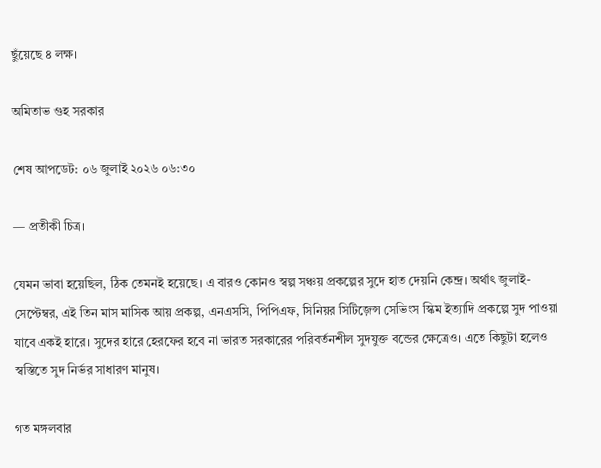ছুঁয়েছে ৪ লক্ষ।

অমিতাভ গুহ সরকার

শেষ আপডেট: ০৬ জুলাই ২০২৬ ০৬:৩০

— প্রতীকী চিত্র।

যেমন ভাবা হয়েছিল, ঠিক তেমনই হয়েছে। এ বারও কোনও স্বল্প সঞ্চয় প্রকল্পের সুদে হাত দেয়নি কেন্দ্র। অর্থাৎ জুলাই-সেপ্টেম্বর, এই তিন মাস মাসিক আয় প্রকল্প, এনএসসি, পিপিএফ, সিনিয়র সিটিজ়েন্স সেভিংস স্কিম ইত্যাদি প্রকল্পে সুদ পাওয়া যাবে একই হারে। সুদের হারে হেরফের হবে না ভারত সরকারের পরিবর্তনশীল সুদযুক্ত বন্ডের ক্ষেত্রেও। এতে কিছুটা হলেও স্বস্তিতে সুদ নির্ভর সাধারণ মানুষ।

গত মঙ্গলবার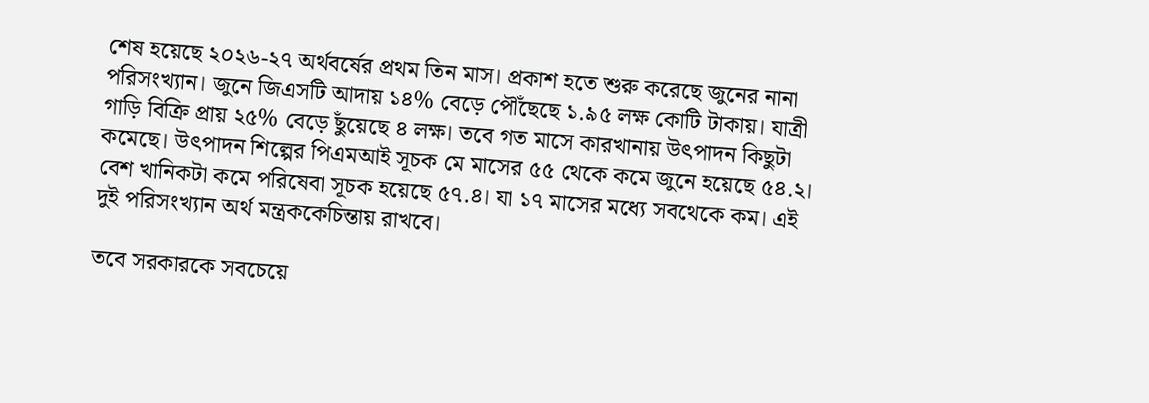শেষ হয়েছে ২০২৬-২৭ অর্থবর্ষের প্রথম তিন মাস। প্রকাশ হতে শুরু করেছে জুনের নানা পরিসংখ্যান। জুনে জিএসটি আদায় ১৪% বেড়ে পৌঁছেছে ১.৯৫ লক্ষ কোটি টাকায়। যাত্রী গাড়ি বিক্রি প্রায় ২৫% বেড়ে ছুঁয়েছে ৪ লক্ষ। তবে গত মাসে কারখানায় উৎপাদন কিছুটা কমেছে। উৎপাদন শিল্পের পিএমআই সূচক মে মাসের ৫৫ থেকে কমে জুনে হয়েছে ৫৪.২। বেশ খানিকটা কমে পরিষেবা সূচক হয়েছে ৫৭.৪। যা ১৭ মাসের মধ্যে সবথেকে কম। এই দুই পরিসংখ্যান অর্থ মন্ত্রককেচিন্তায় রাখবে।

তবে সরকারকে সবচেয়ে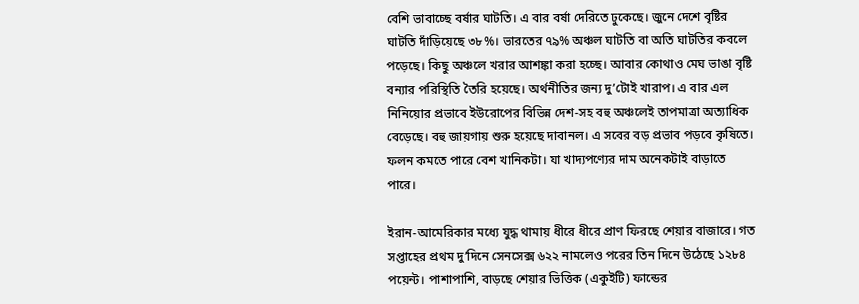বেশি ভাবাচ্ছে বর্ষার ঘাটতি। এ বার বর্ষা দেরিতে ঢুকেছে। জুনে দেশে বৃষ্টির ঘাটতি দাঁড়িয়েছে ৩৮%। ভারতের ৭৯% অঞ্চল ঘাটতি বা অতি ঘাটতির কবলে পড়েছে। কিছু অঞ্চলে খরার আশঙ্কা করা হচ্ছে। আবার কোথাও মেঘ ভাঙা বৃষ্টি বন্যার পরিস্থিতি তৈরি হয়েছে। অর্থনীতির জন্য দু’টোই খারাপ। এ বার এল নিনিয়োর প্রভাবে ইউরোপের বিভিন্ন দেশ-সহ বহু অঞ্চলেই তাপমাত্রা অত্যাধিক বেড়েছে। বহু জায়গায় শুরু হয়েছে দাবানল। এ সবের বড় প্রভাব পড়বে কৃষিতে। ফলন কমতে পারে বেশ খানিকটা। যা খাদ্যপণ্যের দাম অনেকটাই বাড়াতে পারে।

ইরান-আমেরিকার মধ্যে যুদ্ধ থামায় ধীরে ধীরে প্রাণ ফিরছে শেয়ার বাজারে। গত সপ্তাহের প্রথম দু’দিনে সেনসেক্স ৬২২ নামলেও পরের তিন দিনে উঠেছে ১২৮৪ পয়েন্ট। পাশাপাশি, বাড়ছে শেয়ার ভিত্তিক (একুইটি) ফান্ডের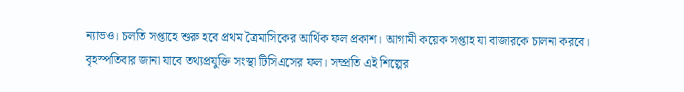ন্যাভও। চলতি সপ্তাহে শুরু হবে প্রথম ত্রৈমাসিকের আর্থিক ফল প্রকাশ। আগামী কয়েক সপ্তাহ যা বাজারকে চালনা করবে। বৃহস্পতিবার জানা যাবে তথ্যপ্রযুক্তি সংস্থা টিসিএসের ফল। সম্প্রতি এই শিল্পের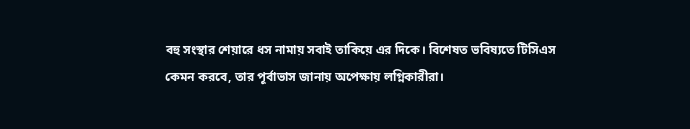বহু সংস্থার শেয়ারে ধস নামায় সবাই তাকিয়ে এর দিকে। বিশেষত ভবিষ্যতে টিসিএস কেমন করবে, তার পূর্বাভাস জানায় অপেক্ষায় লগ্নিকারীরা।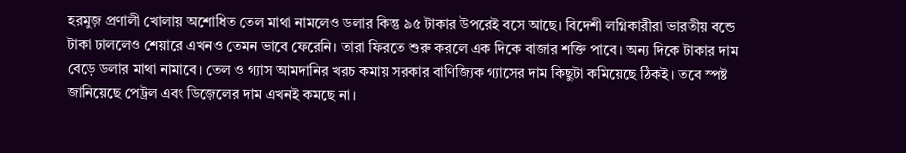হরমুজ় প্রণালী খোলায় অশোধিত তেল মাথা নামলেও ডলার কিন্তু ৯৫ টাকার উপরেই বসে আছে। বিদেশী লগ্নিকারীরা ভারতীয় বন্ডে টাকা ঢাললেও শেয়ারে এখনও তেমন ভাবে ফেরেনি। তারা ফিরতে শুরু করলে এক দিকে বাজার শক্তি পাবে। অন্য দিকে টাকার দাম বেড়ে ডলার মাথা নামাবে। তেল ও গ্যাস আমদানির খরচ কমায় সরকার বাণিজ্যিক গ্যাসের দাম কিছুটা কমিয়েছে ঠিকই। তবে স্পষ্ট জানিয়েছে পেট্রল এবং ডিজ়েলের দাম এখনই কমছে না।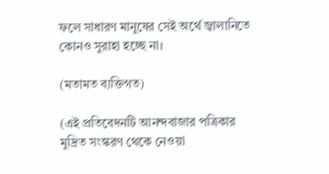ফলে সাধারণ মানুষের সেই অর্থে জ্বালানিতে কোনও সুরাহা হচ্ছে না।

(মতামত ব্যক্তিগত)

(এই প্রতিবেদনটি আনন্দবাজার পত্রিকার মুদ্রিত সংস্করণ থেকে নেওয়া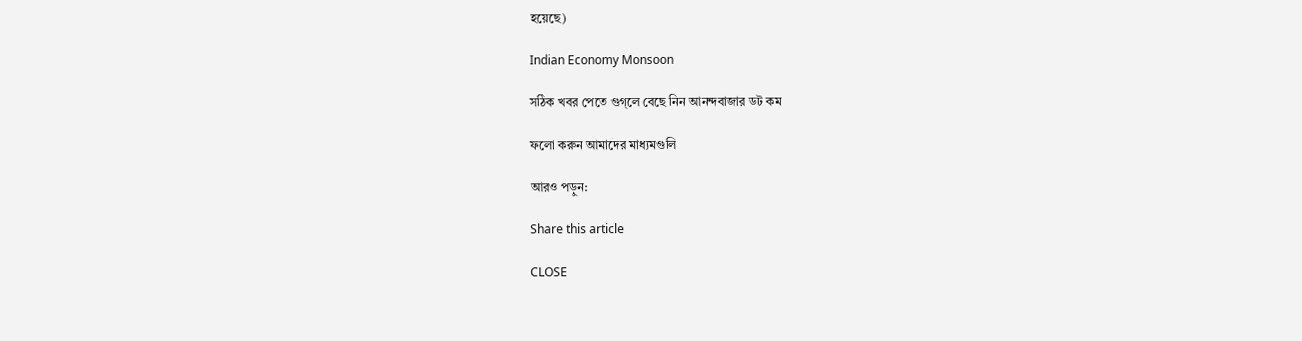হয়েছে)

Indian Economy Monsoon

সঠিক খবর পেতে গুগ্‌লে বেছে নিন আনন্দবাজার ডট কম

ফলো করুন আমাদের মাধ্যমগুলি

আরও পড়ুন:

Share this article

CLOSE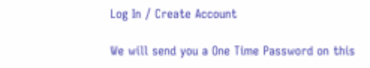Log In / Create Account

We will send you a One Time Password on this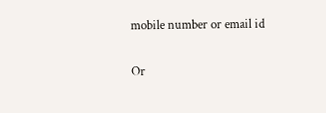mobile number or email id

Or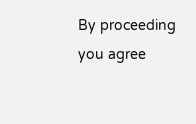By proceeding you agree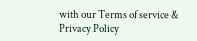with our Terms of service & Privacy Policy